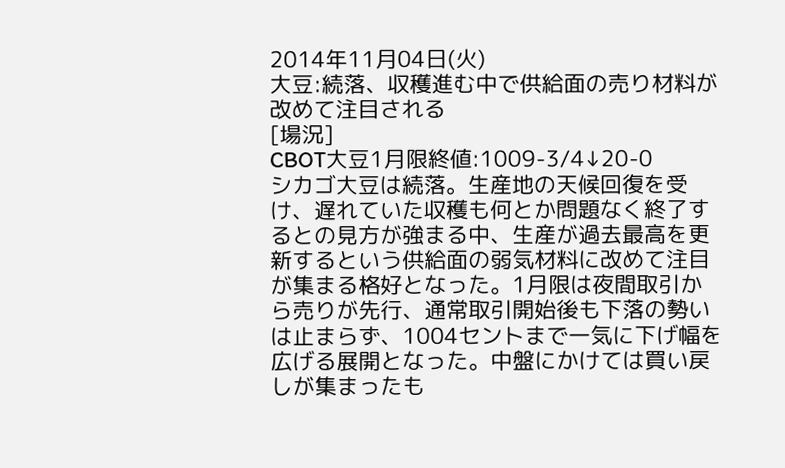2014年11月04日(火)
大豆:続落、収穫進む中で供給面の売り材料が改めて注目される
[場況]
CBOT大豆1月限終値:1009-3/4↓20-0
シカゴ大豆は続落。生産地の天候回復を受け、遅れていた収穫も何とか問題なく終了するとの見方が強まる中、生産が過去最高を更新するという供給面の弱気材料に改めて注目が集まる格好となった。1月限は夜間取引から売りが先行、通常取引開始後も下落の勢いは止まらず、1004セントまで一気に下げ幅を広げる展開となった。中盤にかけては買い戻しが集まったも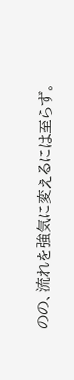のの、流れを強気に変えるには至らず。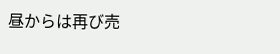昼からは再び売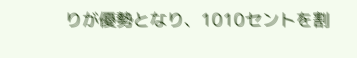りが優勢となり、1010セントを割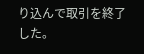り込んで取引を終了した。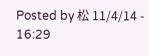Posted by 松 11/4/14 - 16:29